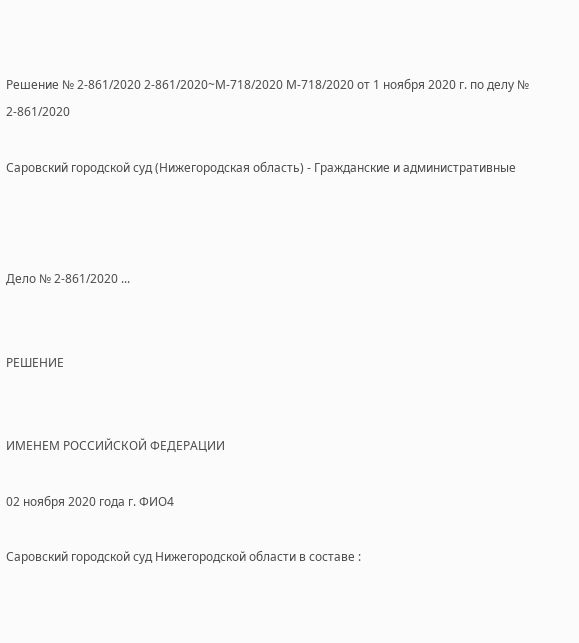Решение № 2-861/2020 2-861/2020~М-718/2020 М-718/2020 от 1 ноября 2020 г. по делу № 2-861/2020

Саровский городской суд (Нижегородская область) - Гражданские и административные



Дело № 2-861/2020 ...


РЕШЕНИЕ


ИМЕНЕМ РОССИЙСКОЙ ФЕДЕРАЦИИ

02 ноября 2020 года г. ФИО4

Саровский городской суд Нижегородской области в составе :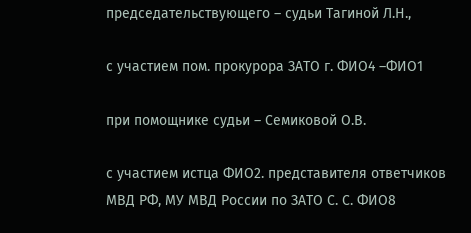председательствующего – судьи Тагиной Л.Н.,

с участием пом. прокурора ЗАТО г. ФИО4 –ФИО1

при помощнике судьи – Семиковой О.В.

с участием истца ФИО2. представителя ответчиков МВД РФ, МУ МВД России по ЗАТО С. С. ФИО8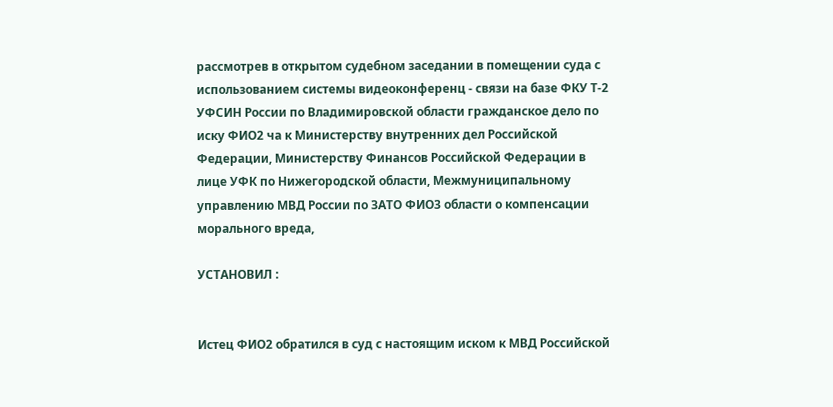рассмотрев в открытом судебном заседании в помещении суда с использованием системы видеоконференц - связи на базе ФКУ Т-2 УФСИН России по Владимировской области гражданское дело по иску ФИО2 ча к Министерству внутренних дел Российской Федерации, Министерству Финансов Российской Федерации в лице УФК по Нижегородской области, Межмуниципальному управлению МВД России по ЗАТО ФИО3 области о компенсации морального вреда,

УСТАНОВИЛ :


Истец ФИО2 обратился в суд с настоящим иском к МВД Российской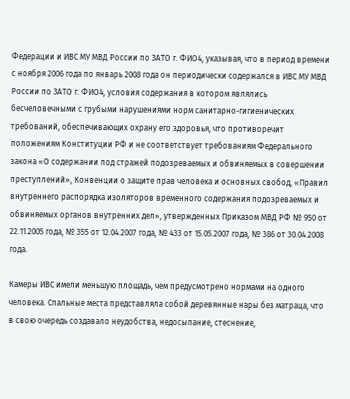Федерации и ИВС МУ МВД России по ЗАТО г. ФИО4, указывая, что в период времени с ноября 2006 года по январь 2008 года он периодически содержался в ИВС МУ МВД России по ЗАТО г. ФИО4, условия содержания в котором являлись бесчеловечными с грубыми нарушениями норм санитарно-гигиенических требований, обеспечивающих охрану его здоровья, что противоречит положениям Конституции РФ и не соответствует требованиям Федерального закона «О содержании под стражей подозреваемых и обвиняемых в совершении преступлений», Конвенции о защите прав человека и основных свобод, «Правил внутреннего распорядка изоляторов временного содержания подозреваемых и обвиняемых органов внутренних дел», утвержденных Приказом МВД РФ № 950 от 22.11.2005 года, № 355 от 12.04.2007 года, № 433 от 15.05.2007 года, № 386 от 30.04.2008 года.

Камеры ИВС имели меньшую площадь, чем предусмотрено нормами на одного человека. Спальные места представляла собой деревянные нары без матраца, что в свою очередь создавало неудобства, недосыпание, стеснение,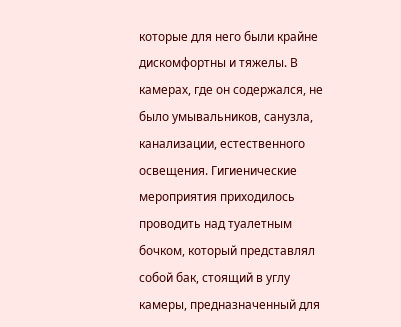которые для него были крайне дискомфортны и тяжелы. В камерах, где он содержался, не было умывальников, санузла, канализации, естественного освещения. Гигиенические мероприятия приходилось проводить над туалетным бочком, который представлял собой бак, стоящий в углу камеры, предназначенный для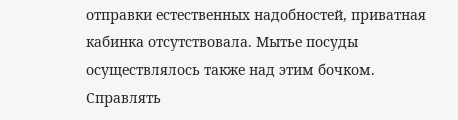отправки естественных надобностей, приватная кабинка отсутствовала. Мытье посуды осуществлялось также над этим бочком. Справлять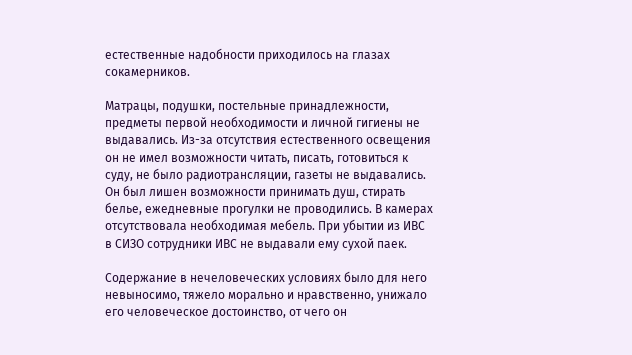естественные надобности приходилось на глазах сокамерников.

Матрацы, подушки, постельные принадлежности, предметы первой необходимости и личной гигиены не выдавались. Из-за отсутствия естественного освещения он не имел возможности читать, писать, готовиться к суду, не было радиотрансляции, газеты не выдавались. Он был лишен возможности принимать душ, стирать белье, ежедневные прогулки не проводились. В камерах отсутствовала необходимая мебель. При убытии из ИВС в СИЗО сотрудники ИВС не выдавали ему сухой паек.

Содержание в нечеловеческих условиях было для него невыносимо, тяжело морально и нравственно, унижало его человеческое достоинство, от чего он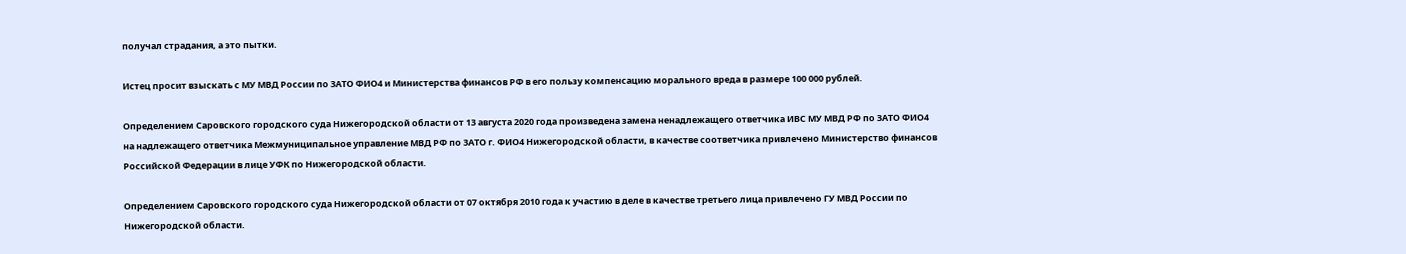получал страдания, а это пытки.

Истец просит взыскать с МУ МВД России по ЗАТО ФИО4 и Министерства финансов РФ в его пользу компенсацию морального вреда в размере 100 000 рублей.

Определением Саровского городского суда Нижегородской области от 13 августа 2020 года произведена замена ненадлежащего ответчика ИВС МУ МВД РФ по ЗАТО ФИО4 на надлежащего ответчика Межмуниципальное управление МВД РФ по ЗАТО г. ФИО4 Нижегородской области, в качестве соответчика привлечено Министерство финансов Российской Федерации в лице УФК по Нижегородской области.

Определением Саровского городского суда Нижегородской области от 07 октября 2010 года к участию в деле в качестве третьего лица привлечено ГУ МВД России по Нижегородской области.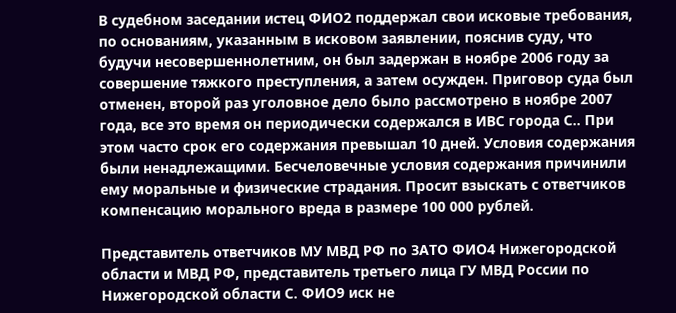В судебном заседании истец ФИО2 поддержал свои исковые требования, по основаниям, указанным в исковом заявлении, пояснив суду, что будучи несовершеннолетним, он был задержан в ноябре 2006 году за совершение тяжкого преступления, а затем осужден. Приговор суда был отменен, второй раз уголовное дело было рассмотрено в ноябре 2007 года, все это время он периодически содержался в ИВС города С.. При этом часто срок его содержания превышал 10 дней. Условия содержания были ненадлежащими. Бесчеловечные условия содержания причинили ему моральные и физические страдания. Просит взыскать с ответчиков компенсацию морального вреда в размере 100 000 рублей.

Представитель ответчиков МУ МВД РФ по ЗАТО ФИО4 Нижегородской области и МВД РФ, представитель третьего лица ГУ МВД России по Нижегородской области С. ФИО9 иск не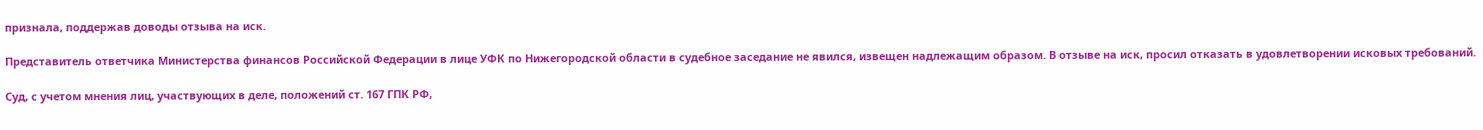признала, поддержав доводы отзыва на иск.

Представитель ответчика Министерства финансов Российской Федерации в лице УФК по Нижегородской области в судебное заседание не явился, извещен надлежащим образом. В отзыве на иск, просил отказать в удовлетворении исковых требований.

Суд, с учетом мнения лиц, участвующих в деле, положений ст. 167 ГПК РФ,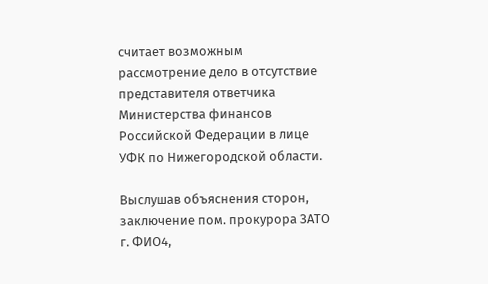считает возможным рассмотрение дело в отсутствие представителя ответчика Министерства финансов Российской Федерации в лице УФК по Нижегородской области.

Выслушав объяснения сторон, заключение пом. прокурора ЗАТО г. ФИО4,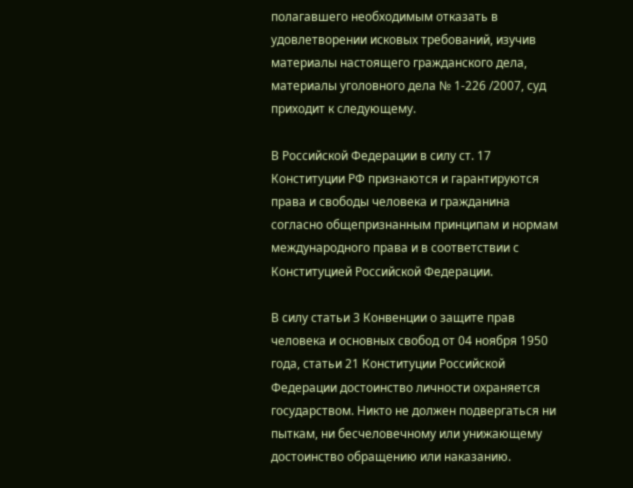полагавшего необходимым отказать в удовлетворении исковых требований, изучив материалы настоящего гражданского дела, материалы уголовного дела № 1-226 /2007, суд приходит к следующему.

В Российской Федерации в силу ст. 17 Конституции РФ признаются и гарантируются права и свободы человека и гражданина согласно общепризнанным принципам и нормам международного права и в соответствии с Конституцией Российской Федерации.

В силу статьи 3 Конвенции о защите прав человека и основных свобод от 04 ноября 1950 года, статьи 21 Конституции Российской Федерации достоинство личности охраняется государством. Никто не должен подвергаться ни пыткам, ни бесчеловечному или унижающему достоинство обращению или наказанию.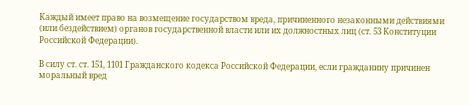Каждый имеет право на возмещение государством вреда, причиненного незаконными действиями (или бездействием) органов государственной власти или их должностных лиц (ст. 53 Конституции Российской Федерации).

В силу ст. ст. 151, 1101 Гражданского кодекса Российской Федерации, если гражданину причинен моральный вред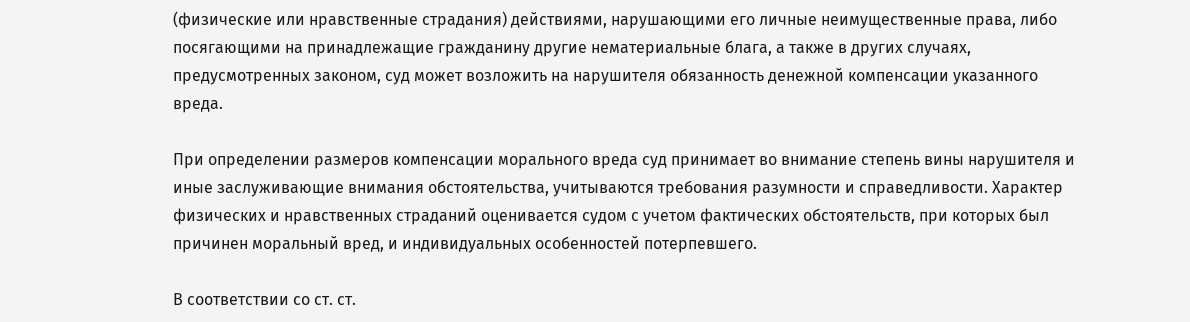(физические или нравственные страдания) действиями, нарушающими его личные неимущественные права, либо посягающими на принадлежащие гражданину другие нематериальные блага, а также в других случаях, предусмотренных законом, суд может возложить на нарушителя обязанность денежной компенсации указанного вреда.

При определении размеров компенсации морального вреда суд принимает во внимание степень вины нарушителя и иные заслуживающие внимания обстоятельства, учитываются требования разумности и справедливости. Характер физических и нравственных страданий оценивается судом с учетом фактических обстоятельств, при которых был причинен моральный вред, и индивидуальных особенностей потерпевшего.

В соответствии со ст. ст.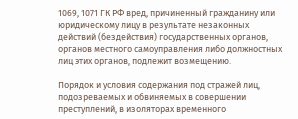1069, 1071 ГК РФ вред, причиненный гражданину или юридическому лицу в результате незаконных действий (бездействия) государственных органов, органов местного самоуправления либо должностных лиц этих органов, подлежит возмещению.

Порядок и условия содержания под стражей лиц, подозреваемых и обвиняемых в совершении преступлений, в изоляторах временного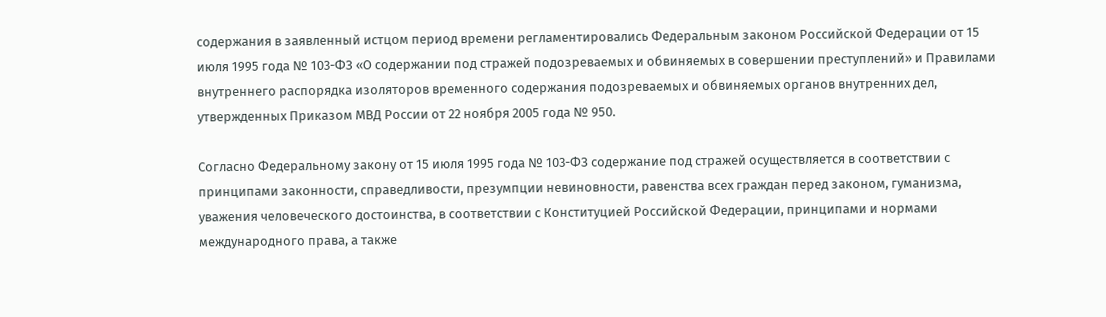содержания в заявленный истцом период времени регламентировались Федеральным законом Российской Федерации от 15 июля 1995 года № 103-ФЗ «О содержании под стражей подозреваемых и обвиняемых в совершении преступлений» и Правилами внутреннего распорядка изоляторов временного содержания подозреваемых и обвиняемых органов внутренних дел, утвержденных Приказом МВД России от 22 ноября 2005 года № 950.

Согласно Федеральному закону от 15 июля 1995 года № 103-ФЗ содержание под стражей осуществляется в соответствии с принципами законности, справедливости, презумпции невиновности, равенства всех граждан перед законом, гуманизма, уважения человеческого достоинства, в соответствии с Конституцией Российской Федерации, принципами и нормами международного права, а также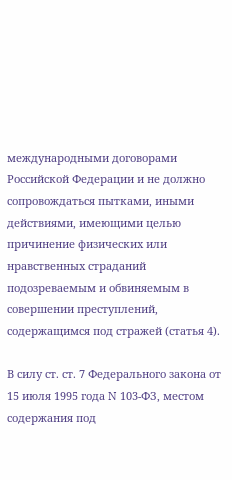международными договорами Российской Федерации и не должно сопровождаться пытками, иными действиями, имеющими целью причинение физических или нравственных страданий подозреваемым и обвиняемым в совершении преступлений, содержащимся под стражей (статья 4).

В силу ст. ст. 7 Федерального закона от 15 июля 1995 года N 103-ФЗ, местом содержания под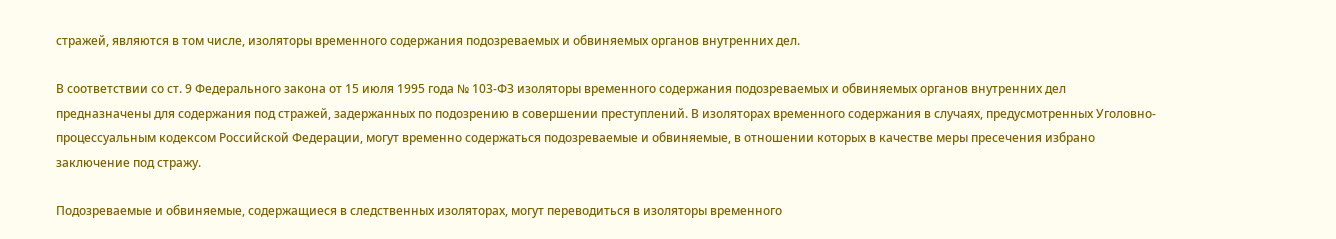стражей, являются в том числе, изоляторы временного содержания подозреваемых и обвиняемых органов внутренних дел.

В соответствии со ст. 9 Федерального закона от 15 июля 1995 года № 103-ФЗ изоляторы временного содержания подозреваемых и обвиняемых органов внутренних дел предназначены для содержания под стражей, задержанных по подозрению в совершении преступлений. В изоляторах временного содержания в случаях, предусмотренных Уголовно-процессуальным кодексом Российской Федерации, могут временно содержаться подозреваемые и обвиняемые, в отношении которых в качестве меры пресечения избрано заключение под стражу.

Подозреваемые и обвиняемые, содержащиеся в следственных изоляторах, могут переводиться в изоляторы временного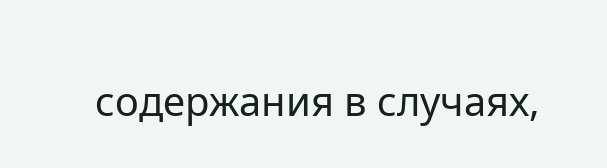содержания в случаях,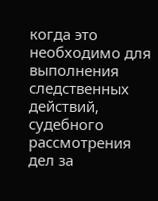когда это необходимо для выполнения следственных действий, судебного рассмотрения дел за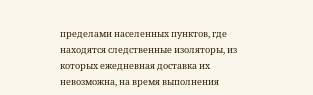пределами населенных пунктов, где находятся следственные изоляторы, из которых ежедневная доставка их невозможна, на время выполнения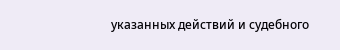указанных действий и судебного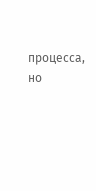процесса, но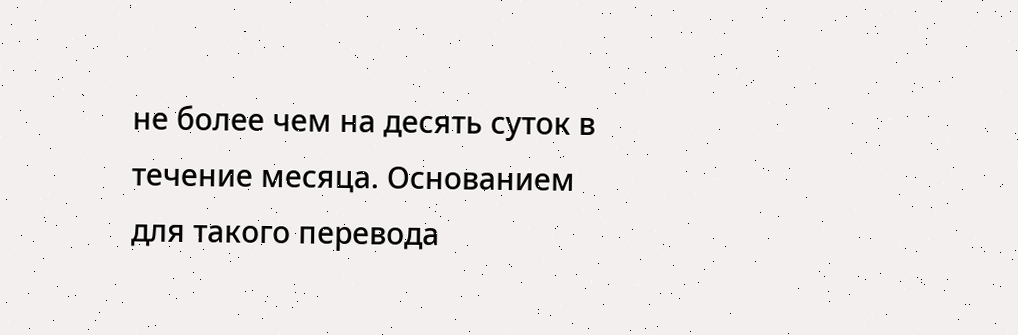не более чем на десять суток в течение месяца. Основанием для такого перевода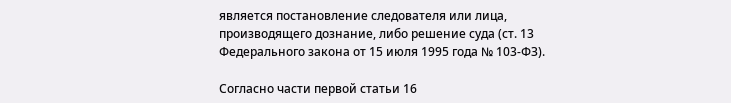является постановление следователя или лица, производящего дознание, либо решение суда (ст. 13 Федерального закона от 15 июля 1995 года № 103-ФЗ).

Согласно части первой статьи 16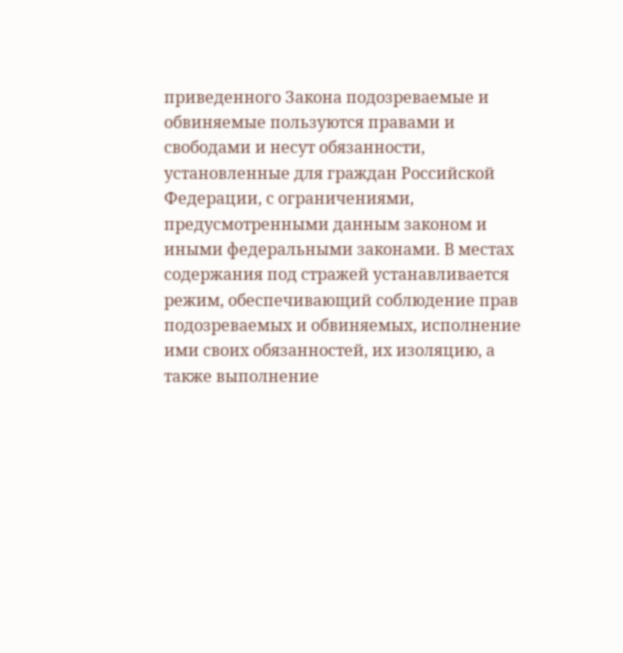приведенного Закона подозреваемые и обвиняемые пользуются правами и свободами и несут обязанности, установленные для граждан Российской Федерации, с ограничениями, предусмотренными данным законом и иными федеральными законами. В местах содержания под стражей устанавливается режим, обеспечивающий соблюдение прав подозреваемых и обвиняемых, исполнение ими своих обязанностей, их изоляцию, а также выполнение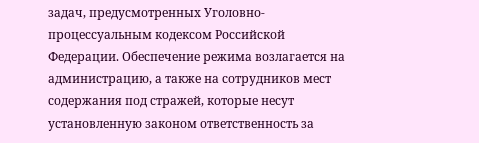задач, предусмотренных Уголовно-процессуальным кодексом Российской Федерации. Обеспечение режима возлагается на администрацию, а также на сотрудников мест содержания под стражей, которые несут установленную законом ответственность за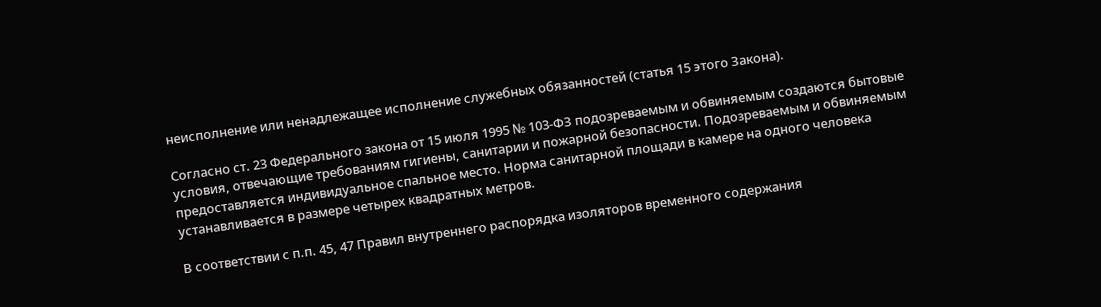неисполнение или ненадлежащее исполнение служебных обязанностей (статья 15 этого Закона).

Согласно ст. 23 Федерального закона от 15 июля 1995 № 103-ФЗ подозреваемым и обвиняемым создаются бытовые условия, отвечающие требованиям гигиены, санитарии и пожарной безопасности. Подозреваемым и обвиняемым предоставляется индивидуальное спальное место. Норма санитарной площади в камере на одного человека устанавливается в размере четырех квадратных метров.

В соответствии с п.п. 45, 47 Правил внутреннего распорядка изоляторов временного содержания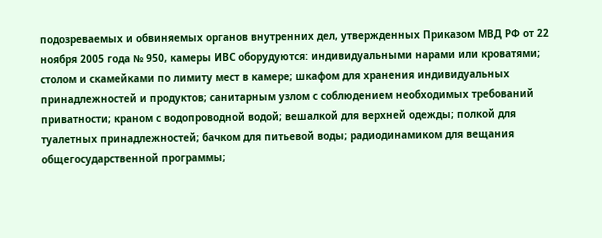подозреваемых и обвиняемых органов внутренних дел, утвержденных Приказом МВД РФ от 22 ноября 2005 года № 950, камеры ИВС оборудуются: индивидуальными нарами или кроватями; столом и скамейками по лимиту мест в камере; шкафом для хранения индивидуальных принадлежностей и продуктов; санитарным узлом с соблюдением необходимых требований приватности; краном с водопроводной водой; вешалкой для верхней одежды; полкой для туалетных принадлежностей; бачком для питьевой воды; радиодинамиком для вещания общегосударственной программы;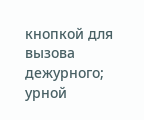кнопкой для вызова дежурного; урной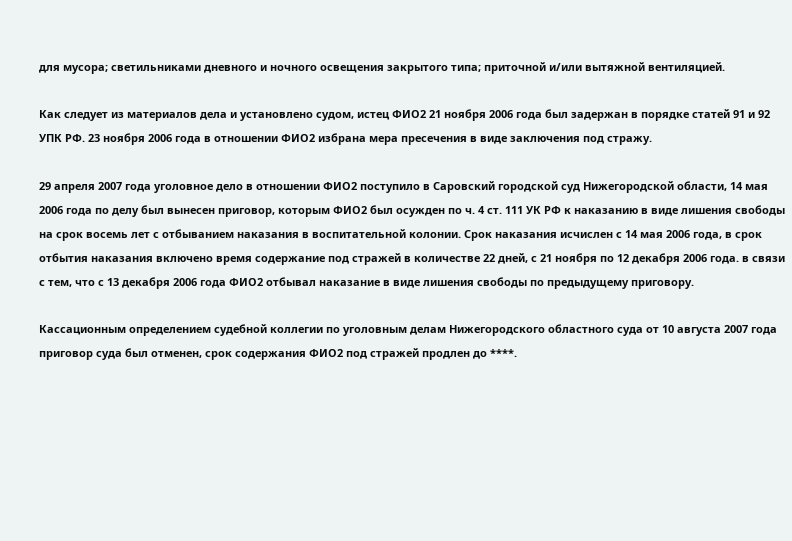для мусора; светильниками дневного и ночного освещения закрытого типа; приточной и/или вытяжной вентиляцией.

Как следует из материалов дела и установлено судом, истец ФИО2 21 ноября 2006 года был задержан в порядке статей 91 и 92 УПК РФ. 23 ноября 2006 года в отношении ФИО2 избрана мера пресечения в виде заключения под стражу.

29 апреля 2007 года уголовное дело в отношении ФИО2 поступило в Саровский городской суд Нижегородской области, 14 мая 2006 года по делу был вынесен приговор, которым ФИО2 был осужден по ч. 4 ст. 111 УК РФ к наказанию в виде лишения свободы на срок восемь лет с отбыванием наказания в воспитательной колонии. Срок наказания исчислен с 14 мая 2006 года, в срок отбытия наказания включено время содержание под стражей в количестве 22 дней, с 21 ноября по 12 декабря 2006 года. в связи с тем, что с 13 декабря 2006 года ФИО2 отбывал наказание в виде лишения свободы по предыдущему приговору.

Кассационным определением судебной коллегии по уголовным делам Нижегородского областного суда от 10 августа 2007 года приговор суда был отменен, срок содержания ФИО2 под стражей продлен до ****.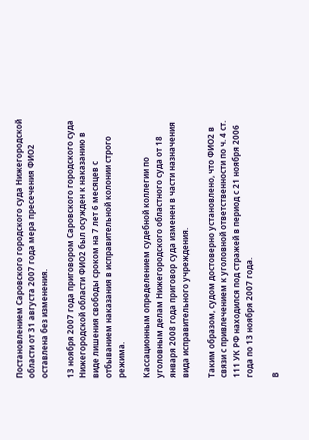Постановлением Саровского городского суда Нижегородской области от 31 августа 2007 года мера пресечения ФИО2 оставлена без изменения.

13 ноября 2007 года приговором Саровского городского суда Нижегородской области ФИО2 был осужден к наказанию в виде лишения свободы сроком на 7 лет 6 месяцев с отбыванием наказания в исправительной колонии строго режима.

Кассационным определением судебной коллегии по уголовным делам Нижегородского областного суда от 18 января 2008 года приговор суда изменен в части назначения вида исправительного учреждения.

Таким образом, судом достоверно установлено, что ФИО2 в связи с привлечением к уголовной ответственности по ч. 4 ст. 111 УК РФ находился под стражей в период с 21 ноября 2006 года по 13 ноября 2007 года.

В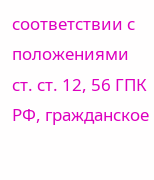соответствии с положениями ст. ст. 12, 56 ГПК РФ, гражданское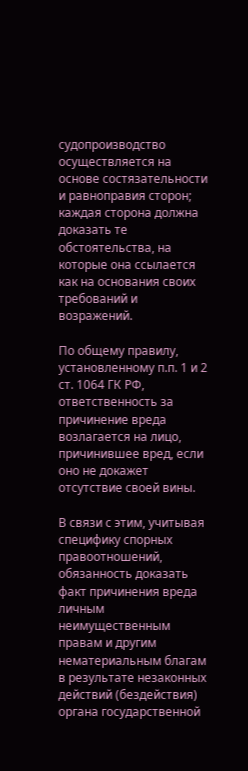судопроизводство осуществляется на основе состязательности и равноправия сторон; каждая сторона должна доказать те обстоятельства, на которые она ссылается как на основания своих требований и возражений.

По общему правилу, установленному п.п. 1 и 2 ст. 1064 ГК РФ, ответственность за причинение вреда возлагается на лицо, причинившее вред, если оно не докажет отсутствие своей вины.

В связи с этим, учитывая специфику спорных правоотношений, обязанность доказать факт причинения вреда личным неимущественным правам и другим нематериальным благам в результате незаконных действий (бездействия) органа государственной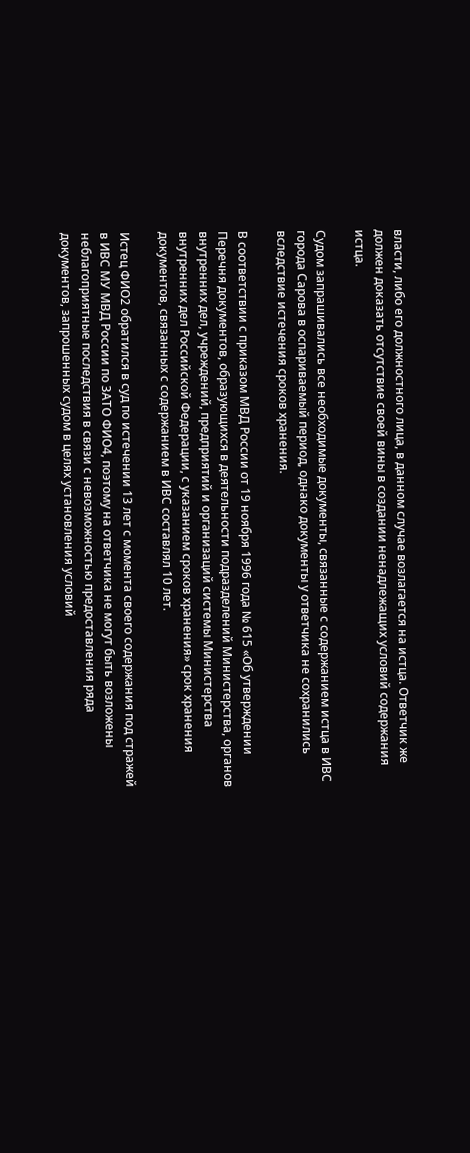власти, либо его должностного лица, в данном случае возлагается на истца. Ответчик же должен доказать отсутствие своей вины в создании ненадлежащих условий содержания истца.

Судом запрашивались все необходимые документы, связанные с содержанием истца в ИВС города Сарова в оспариваемый период, однако документы у ответчика не сохранились вследствие истечения сроков хранения.

В соответствии с приказом МВД России от 19 ноября 1996 года № 615 «Об утверждении Перечня документов, образующихся в деятельности подразделений Министерства, органов внутренних дел, учреждений, предприятий и организаций системы Министерства внутренних дел Российской Федерации, с указанием сроков хранения» срок хранения документов, связанных с содержанием в ИВС составлял 10 лет.

Истец ФИО2 обратился в суд по истечении 13 лет с момента своего содержания под стражей в ИВС МУ МВД России по ЗАТО ФИО4, поэтому на ответчика не могут быть возложены неблагоприятные последствия в связи с невозможностью предоставления ряда документов, запрошенных судом в целях установления условий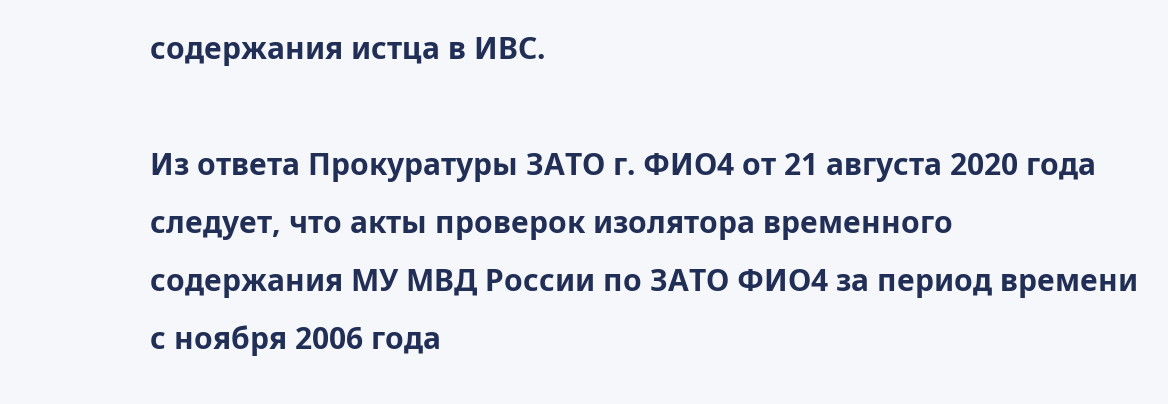содержания истца в ИВС.

Из ответа Прокуратуры ЗАТО г. ФИО4 от 21 августа 2020 года следует, что акты проверок изолятора временного содержания МУ МВД России по ЗАТО ФИО4 за период времени с ноября 2006 года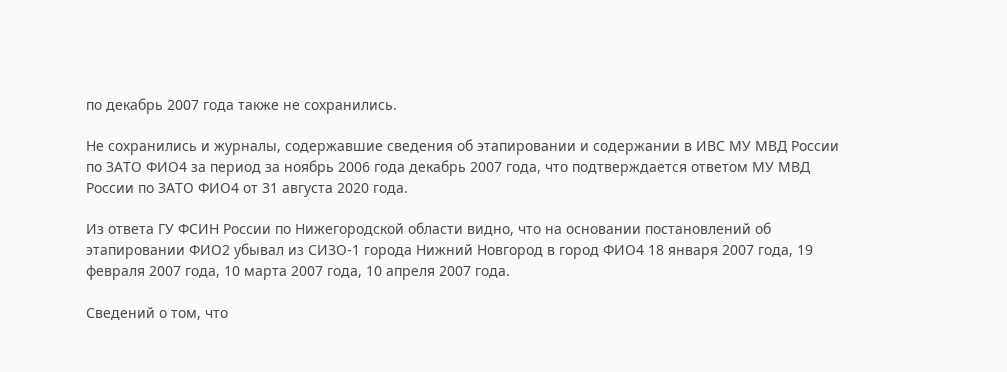по декабрь 2007 года также не сохранились.

Не сохранились и журналы, содержавшие сведения об этапировании и содержании в ИВС МУ МВД России по ЗАТО ФИО4 за период за ноябрь 2006 года декабрь 2007 года, что подтверждается ответом МУ МВД России по ЗАТО ФИО4 от 31 августа 2020 года.

Из ответа ГУ ФСИН России по Нижегородской области видно, что на основании постановлений об этапировании ФИО2 убывал из СИЗО-1 города Нижний Новгород в город ФИО4 18 января 2007 года, 19 февраля 2007 года, 10 марта 2007 года, 10 апреля 2007 года.

Сведений о том, что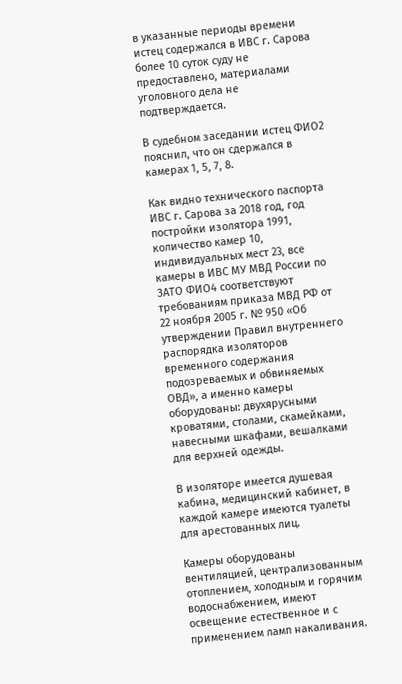в указанные периоды времени истец содержался в ИВС г. Сарова более 10 суток суду не предоставлено, материалами уголовного дела не подтверждается.

В судебном заседании истец ФИО2 пояснил, что он сдержался в камерах 1, 5, 7, 8.

Как видно технического паспорта ИВС г. Сарова за 2018 год, год постройки изолятора 1991, количество камер 10, индивидуальных мест 23, все камеры в ИВС МУ МВД России по ЗАТО ФИО4 соответствуют требованиям приказа МВД РФ от 22 ноября 2005 г. № 950 «Об утверждении Правил внутреннего распорядка изоляторов временного содержания подозреваемых и обвиняемых ОВД», а именно камеры оборудованы: двухярусными кроватями, столами, скамейками, навесными шкафами, вешалками для верхней одежды.

В изоляторе имеется душевая кабина, медицинский кабинет, в каждой камере имеются туалеты для арестованных лиц.

Камеры оборудованы вентиляцией, централизованным отоплением, холодным и горячим водоснабжением, имеют освещение естественное и с применением ламп накаливания.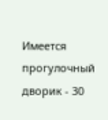Имеется прогулочный дворик - 30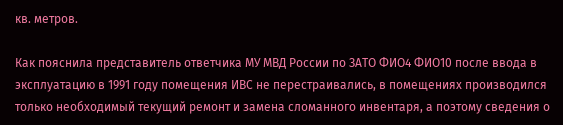кв. метров.

Как пояснила представитель ответчика МУ МВД России по ЗАТО ФИО4 ФИО10 после ввода в эксплуатацию в 1991 году помещения ИВС не перестраивались, в помещениях производился только необходимый текущий ремонт и замена сломанного инвентаря, а поэтому сведения о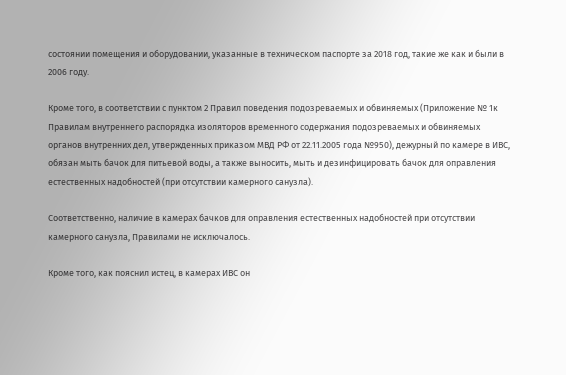состоянии помещения и оборудовании, указанные в техническом паспорте за 2018 год, такие же как и были в 2006 году.

Кроме того, в соответствии с пунктом 2 Правил поведения подозреваемых и обвиняемых (Приложение № 1к Правилам внутреннего распорядка изоляторов временного содержания подозреваемых и обвиняемых органов внутренних дел, утвержденных приказом МВД РФ от 22.11.2005 года №950), дежурный по камере в ИВС, обязан мыть бачок для питьевой воды, а также выносить, мыть и дезинфицировать бачок для оправления естественных надобностей (при отсутствии камерного санузла).

Соответственно, наличие в камерах бачков для оправления естественных надобностей при отсутствии камерного санузла, Правилами не исключалось.

Кроме того, как пояснил истец, в камерах ИВС он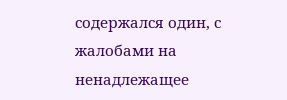содержался один, с жалобами на ненадлежащее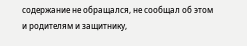содержание не обращался, не сообщал об этом и родителям и защитнику,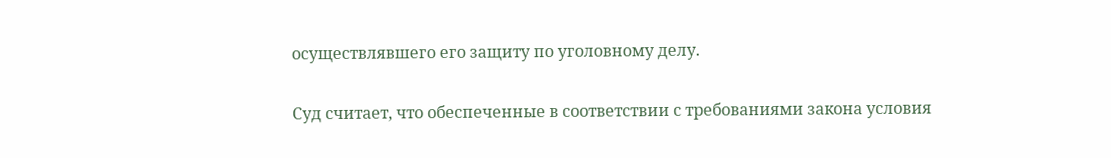осуществлявшего его защиту по уголовному делу.

Суд считает, что обеспеченные в соответствии с требованиями закона условия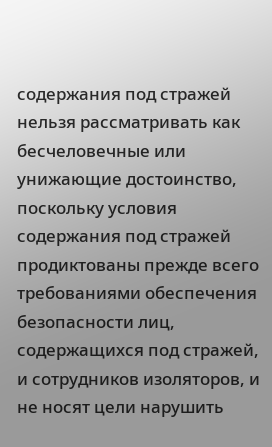содержания под стражей нельзя рассматривать как бесчеловечные или унижающие достоинство, поскольку условия содержания под стражей продиктованы прежде всего требованиями обеспечения безопасности лиц, содержащихся под стражей, и сотрудников изоляторов, и не носят цели нарушить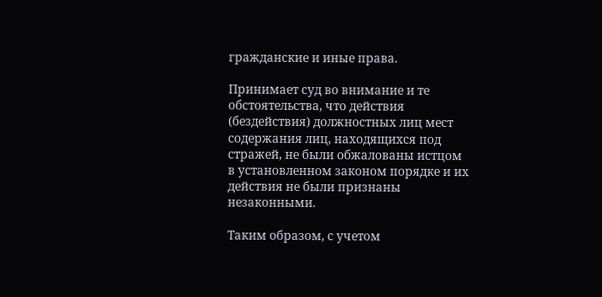гражданские и иные права.

Принимает суд во внимание и те обстоятельства, что действия (бездействия) должностных лиц мест содержания лиц, находящихся под стражей, не были обжалованы истцом в установленном законом порядке и их действия не были признаны незаконными.

Таким образом, с учетом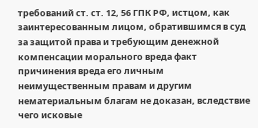требований ст. ст. 12, 56 ГПК РФ, истцом, как заинтересованным лицом, обратившимся в суд за защитой права и требующим денежной компенсации морального вреда факт причинения вреда его личным неимущественным правам и другим нематериальным благам не доказан, вследствие чего исковые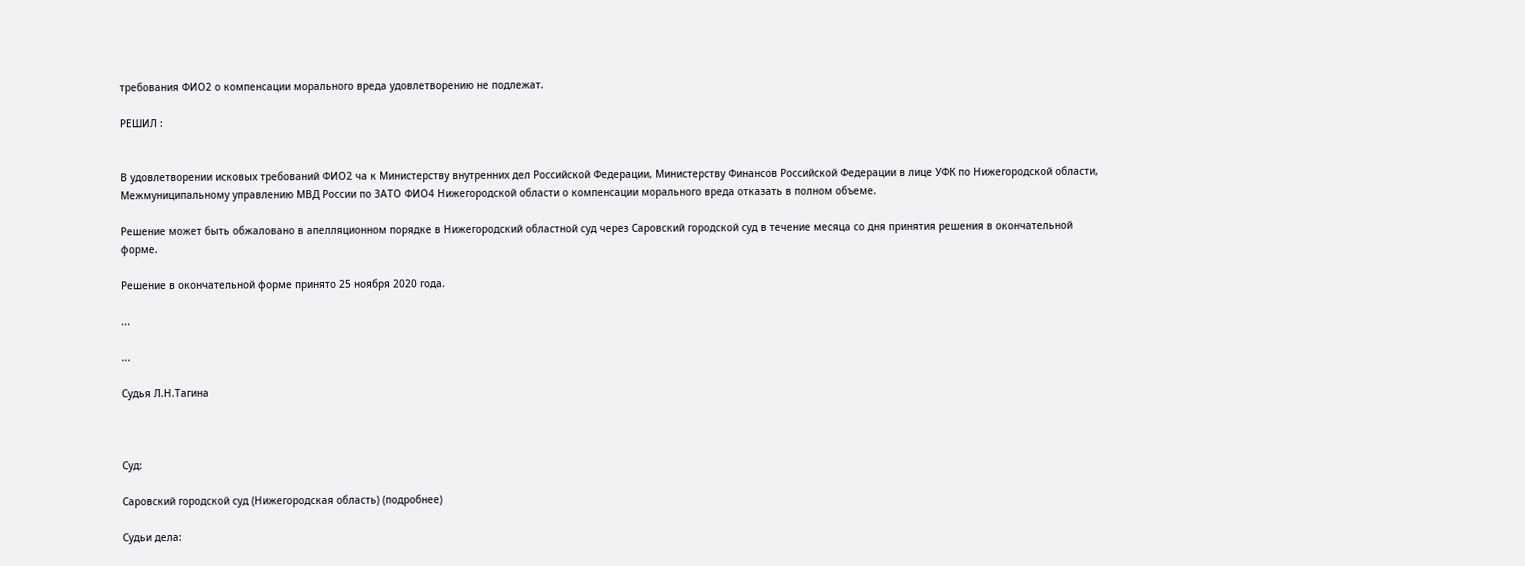требования ФИО2 о компенсации морального вреда удовлетворению не подлежат.

РЕШИЛ :


В удовлетворении исковых требований ФИО2 ча к Министерству внутренних дел Российской Федерации, Министерству Финансов Российской Федерации в лице УФК по Нижегородской области, Межмуниципальному управлению МВД России по ЗАТО ФИО4 Нижегородской области о компенсации морального вреда отказать в полном объеме.

Решение может быть обжаловано в апелляционном порядке в Нижегородский областной суд через Саровский городской суд в течение месяца со дня принятия решения в окончательной форме.

Решение в окончательной форме принято 25 ноября 2020 года.

...

...

Судья Л.Н.Тагина



Суд:

Саровский городской суд (Нижегородская область) (подробнее)

Судьи дела: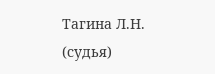Тагина Л.Н. (судья)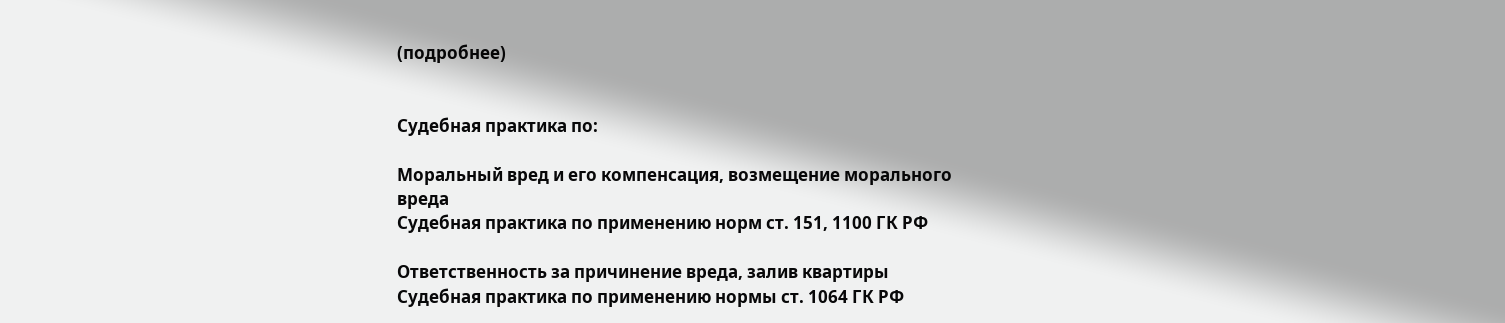(подробнее)


Судебная практика по:

Моральный вред и его компенсация, возмещение морального вреда
Судебная практика по применению норм ст. 151, 1100 ГК РФ

Ответственность за причинение вреда, залив квартиры
Судебная практика по применению нормы ст. 1064 ГК РФ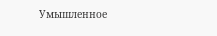Умышленное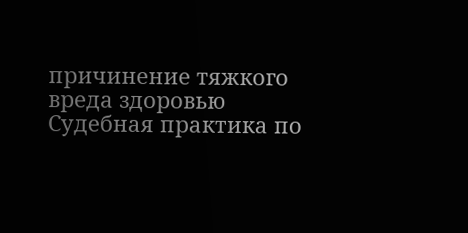причинение тяжкого вреда здоровью
Судебная практика по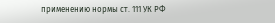применению нормы ст. 111 УК РФ